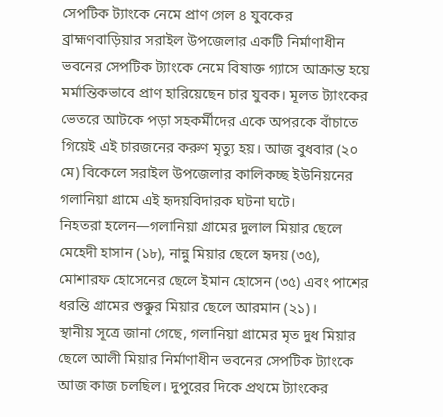সেপটিক ট্যাংকে নেমে প্রাণ গেল ৪ যুবকের
ব্রাহ্মণবাড়িয়ার সরাইল উপজেলার একটি নির্মাণাধীন ভবনের সেপটিক ট্যাংকে নেমে বিষাক্ত গ্যাসে আক্রান্ত হয়ে মর্মান্তিকভাবে প্রাণ হারিয়েছেন চার যুবক। মূলত ট্যাংকের ভেতরে আটকে পড়া সহকর্মীদের একে অপরকে বাঁচাতে গিয়েই এই চারজনের করুণ মৃত্যু হয়। আজ বুধবার (২০ মে) বিকেলে সরাইল উপজেলার কালিকচ্ছ ইউনিয়নের গলানিয়া গ্রামে এই হৃদয়বিদারক ঘটনা ঘটে।
নিহতরা হলেন—গলানিয়া গ্রামের দুলাল মিয়ার ছেলে মেহেদী হাসান (১৮), নান্নু মিয়ার ছেলে হৃদয় (৩৫), মোশারফ হোসেনের ছেলে ইমান হোসেন (৩৫) এবং পাশের ধরন্তি গ্রামের শুক্কুর মিয়ার ছেলে আরমান (২১)।
স্থানীয় সূত্রে জানা গেছে, গলানিয়া গ্রামের মৃত দুধ মিয়ার ছেলে আলী মিয়ার নির্মাণাধীন ভবনের সেপটিক ট্যাংকে আজ কাজ চলছিল। দুপুরের দিকে প্রথমে ট্যাংকের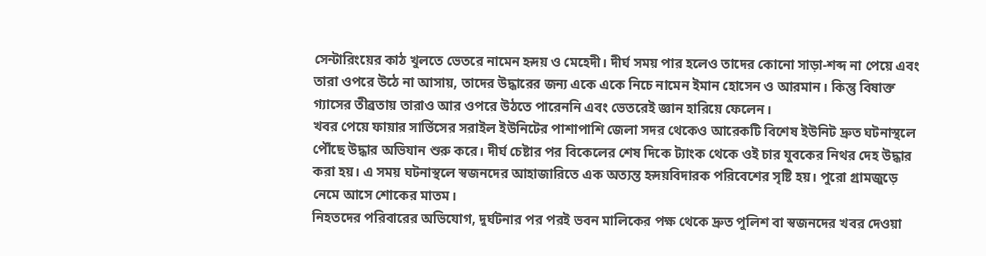সেন্টারিংয়ের কাঠ খুলতে ভেতরে নামেন হৃদয় ও মেহেদী। দীর্ঘ সময় পার হলেও তাদের কোনো সাড়া-শব্দ না পেয়ে এবং তারা ওপরে উঠে না আসায়, তাদের উদ্ধারের জন্য একে একে নিচে নামেন ইমান হোসেন ও আরমান। কিন্তু বিষাক্ত গ্যাসের তীব্রতায় তারাও আর ওপরে উঠতে পারেননি এবং ভেতরেই জ্ঞান হারিয়ে ফেলেন।
খবর পেয়ে ফায়ার সার্ভিসের সরাইল ইউনিটের পাশাপাশি জেলা সদর থেকেও আরেকটি বিশেষ ইউনিট দ্রুত ঘটনাস্থলে পৌঁছে উদ্ধার অভিযান শুরু করে। দীর্ঘ চেষ্টার পর বিকেলের শেষ দিকে ট্যাংক থেকে ওই চার যুবকের নিথর দেহ উদ্ধার করা হয়। এ সময় ঘটনাস্থলে স্বজনদের আহাজারিতে এক অত্যন্ত হৃদয়বিদারক পরিবেশের সৃষ্টি হয়। পুরো গ্রামজুড়ে নেমে আসে শোকের মাতম।
নিহতদের পরিবারের অভিযোগ, দুর্ঘটনার পর পরই ভবন মালিকের পক্ষ থেকে দ্রুত পুলিশ বা স্বজনদের খবর দেওয়া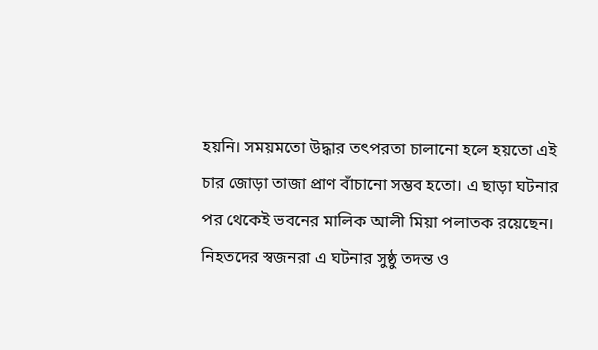হয়নি। সময়মতো উদ্ধার তৎপরতা চালানো হলে হয়তো এই চার জোড়া তাজা প্রাণ বাঁচানো সম্ভব হতো। এ ছাড়া ঘটনার পর থেকেই ভবনের মালিক আলী মিয়া পলাতক রয়েছেন। নিহতদের স্বজনরা এ ঘটনার সুষ্ঠু তদন্ত ও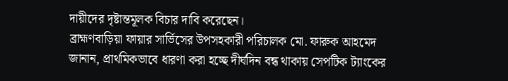দায়ীদের দৃষ্টান্তমূলক বিচার দাবি করেছেন।
ব্রাহ্মণবাড়িয়া ফায়ার সার্ভিসের উপসহকারী পরিচালক মো. ফারুক আহমেদ জানান, প্রাথমিকভাবে ধারণা করা হচ্ছে দীর্ঘদিন বন্ধ থাকায় সেপটিক ট্যাংকের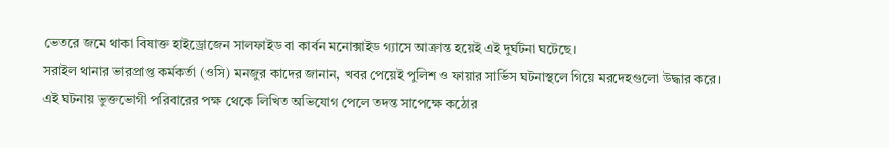ভেতরে জমে থাকা বিষাক্ত হাইড্রোজেন সালফাইড বা কার্বন মনোক্সাইড গ্যাসে আক্রান্ত হয়েই এই দুর্ঘটনা ঘটেছে।
সরাইল থানার ভারপ্রাপ্ত কর্মকর্তা (ওসি) মনজুর কাদের জানান, খবর পেয়েই পুলিশ ও ফায়ার সার্ভিস ঘটনাস্থলে গিয়ে মরদেহগুলো উদ্ধার করে। এই ঘটনায় ভুক্তভোগী পরিবারের পক্ষ থেকে লিখিত অভিযোগ পেলে তদন্ত সাপেক্ষে কঠোর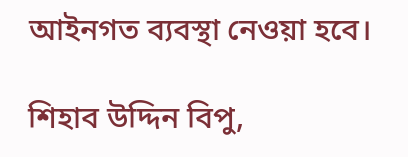আইনগত ব্যবস্থা নেওয়া হবে।

শিহাব উদ্দিন বিপু,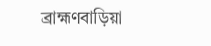ব্রাহ্মণবাড়িয়া